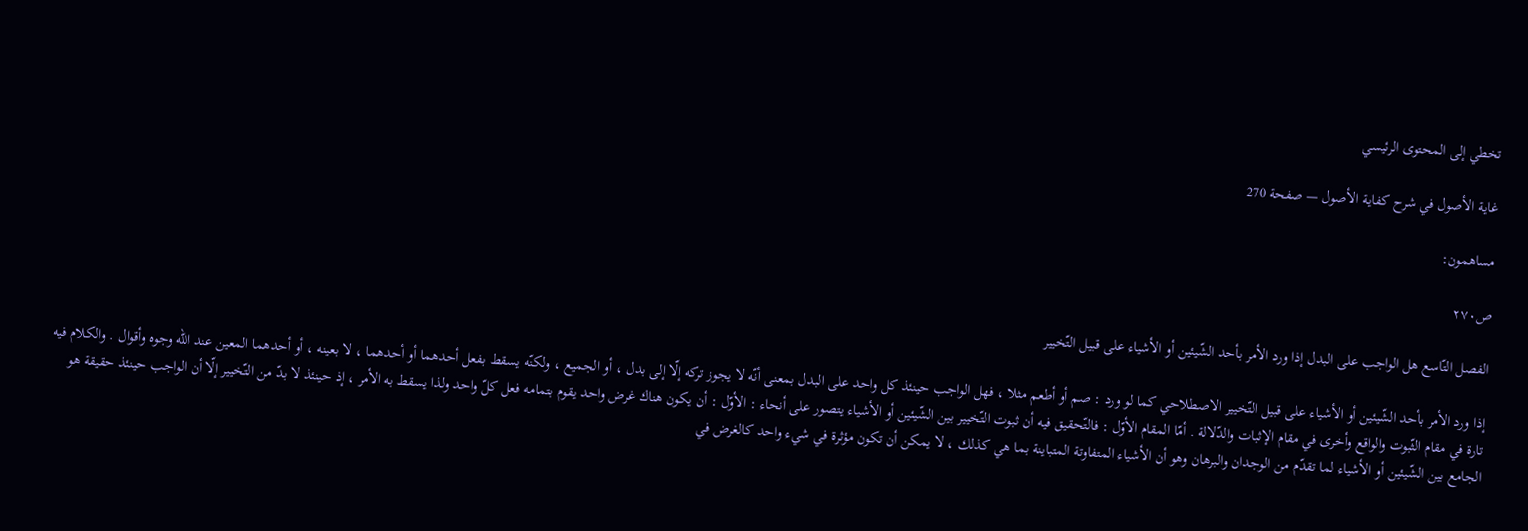تخطي إلى المحتوى الرئيسي

غاية الأصول في شرح كفاية الأصول — صفحة 270

مساهمون:

ص٢٧٠

الفصل التّاسع هل الواجب على البدل إذا ورد الأمر بأحد الشّيئين أو الأشياء على قبيل التّخيير

إذا ورد الأمر بأحد الشّيئين أو الأشياء على قبيل التّخيير الاصطلاحي كما لو ورد : صم أو أطعم مثلا ، فهل الواجب حينئذ كل واحد على البدل بمعنى أنّه لا يجوز تركه إلّا إلى بدل ، أو الجميع ، ولكنّه يسقط بفعل أحدهما أو أحدهما ، لا بعينه ، أو أحدهما المعين عند اللّه وجوه وأقوال . والكلام فيه تارة في مقام الثّبوت والواقع وأخرى في مقام الإثبات والدّلالة . أمّا المقام الأوّل : فالتّحقيق فيه أن ثبوت التّخيير بين الشّيئين أو الأشياء يتصور على أنحاء : الأوّل : أن يكون هناك غرض واحد يقوم بتمامه فعل كلّ واحد ولذا يسقط به الأمر ، إذ حينئذ لا بدّ من التّخيير إلّا أن الواجب حينئذ حقيقة هو الجامع بين الشّيئين أو الأشياء لما تقدّم من الوجدان والبرهان وهو أن الأشياء المتفاوتة المتباينة بما هي كذلك ، لا يمكن أن تكون مؤثرة في شيء واحد كالغرض في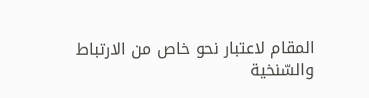المقام لاعتبار نحو خاص من الارتباط والسّنخية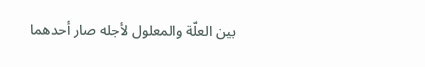بين العلّة والمعلول لأجله صار أحدهما